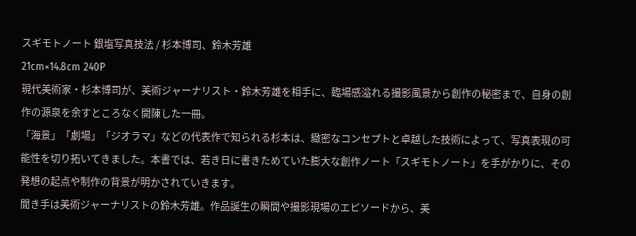スギモトノート 銀塩写真技法 / 杉本博司、鈴木芳雄
21cm×14.8cm 240P
現代美術家・杉本博司が、美術ジャーナリスト・鈴木芳雄を相手に、臨場感溢れる撮影風景から創作の秘密まで、自身の創作の源泉を余すところなく開陳した一冊。
「海景」「劇場」「ジオラマ」などの代表作で知られる杉本は、緻密なコンセプトと卓越した技術によって、写真表現の可能性を切り拓いてきました。本書では、若き日に書きためていた膨大な創作ノート「スギモトノート」を手がかりに、その発想の起点や制作の背景が明かされていきます。
聞き手は美術ジャーナリストの鈴木芳雄。作品誕生の瞬間や撮影現場のエピソードから、美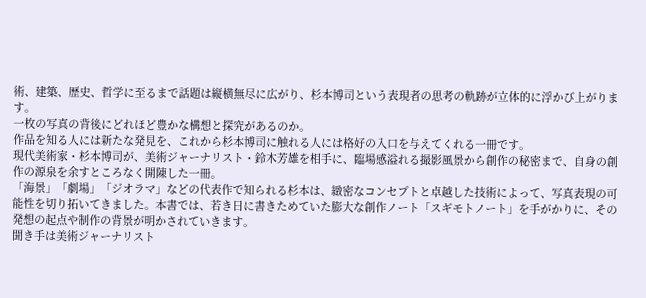術、建築、歴史、哲学に至るまで話題は縦横無尽に広がり、杉本博司という表現者の思考の軌跡が立体的に浮かび上がります。
一枚の写真の背後にどれほど豊かな構想と探究があるのか。
作品を知る人には新たな発見を、これから杉本博司に触れる人には格好の入口を与えてくれる一冊です。
現代美術家・杉本博司が、美術ジャーナリスト・鈴木芳雄を相手に、臨場感溢れる撮影風景から創作の秘密まで、自身の創作の源泉を余すところなく開陳した一冊。
「海景」「劇場」「ジオラマ」などの代表作で知られる杉本は、緻密なコンセプトと卓越した技術によって、写真表現の可能性を切り拓いてきました。本書では、若き日に書きためていた膨大な創作ノート「スギモトノート」を手がかりに、その発想の起点や制作の背景が明かされていきます。
聞き手は美術ジャーナリスト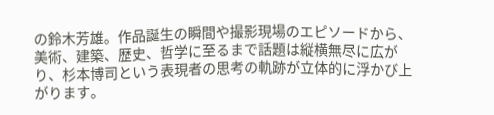の鈴木芳雄。作品誕生の瞬間や撮影現場のエピソードから、美術、建築、歴史、哲学に至るまで話題は縦横無尽に広がり、杉本博司という表現者の思考の軌跡が立体的に浮かび上がります。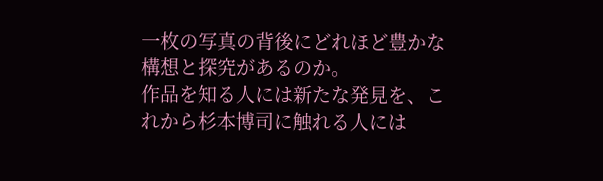一枚の写真の背後にどれほど豊かな構想と探究があるのか。
作品を知る人には新たな発見を、これから杉本博司に触れる人には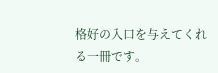格好の入口を与えてくれる一冊です。